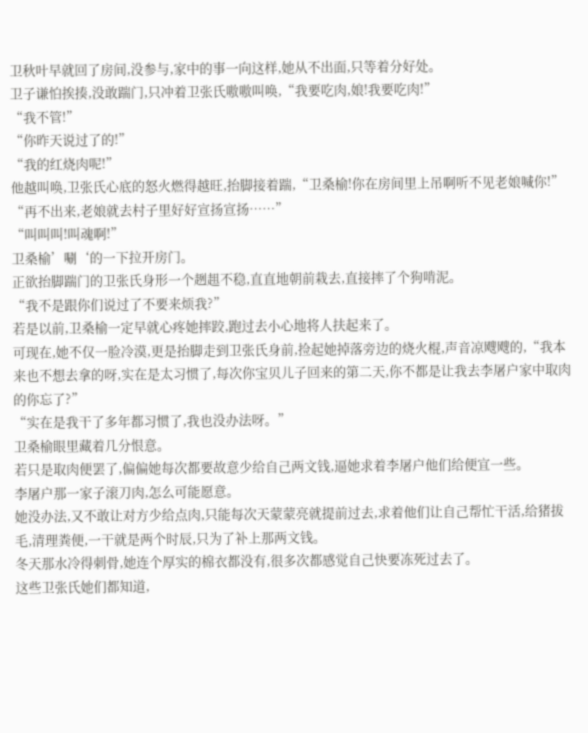卫秋叶早就回了房间,没参与,家中的事一向这样,她从不出面,只等着分好处。
卫子谦怕挨揍,没敢踹门,只冲着卫张氏嗷嗷叫唤,“我要吃肉,娘!我要吃肉!”
“我不管!”
“你昨天说过了的!”
“我的红烧肉呢!”
他越叫唤,卫张氏心底的怒火燃得越旺,抬脚接着踹,“卫桑榆!你在房间里上吊啊听不见老娘喊你!”
“再不出来,老娘就去村子里好好宣扬宣扬……”
“叫叫叫!叫魂啊!”
卫桑榆’唰‘的一下拉开房门。
正欲抬脚踹门的卫张氏身形一个趔趄不稳,直直地朝前栽去,直接摔了个狗啃泥。
“我不是跟你们说过了不要来烦我?”
若是以前,卫桑榆一定早就心疼她摔跤,跑过去小心地将人扶起来了。
可现在,她不仅一脸冷漠,更是抬脚走到卫张氏身前,捡起她掉落旁边的烧火棍,声音凉飕飕的,“我本来也不想去拿的呀,实在是太习惯了,每次你宝贝儿子回来的第二天,你不都是让我去李屠户家中取肉的你忘了?”
“实在是我干了多年都习惯了,我也没办法呀。”
卫桑榆眼里藏着几分恨意。
若只是取肉便罢了,偏偏她每次都要故意少给自己两文钱,逼她求着李屠户他们给便宜一些。
李屠户那一家子滚刀肉,怎么可能愿意。
她没办法,又不敢让对方少给点肉,只能每次天蒙蒙亮就提前过去,求着他们让自己帮忙干活,给猪拔毛,清理粪便,一干就是两个时辰,只为了补上那两文钱。
冬天那水冷得刺骨,她连个厚实的棉衣都没有,很多次都感觉自己快要冻死过去了。
这些卫张氏她们都知道,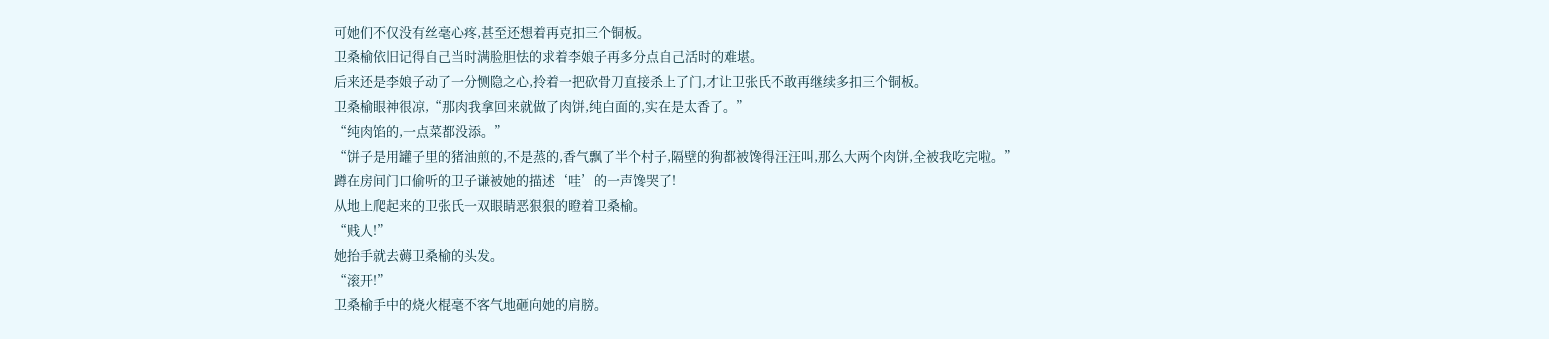可她们不仅没有丝毫心疼,甚至还想着再克扣三个铜板。
卫桑榆依旧记得自己当时满脸胆怯的求着李娘子再多分点自己活时的难堪。
后来还是李娘子动了一分恻隐之心,拎着一把砍骨刀直接杀上了门,才让卫张氏不敢再继续多扣三个铜板。
卫桑榆眼神很凉,“那肉我拿回来就做了肉饼,纯白面的,实在是太香了。”
“纯肉馅的,一点菜都没添。”
“饼子是用罐子里的猪油煎的,不是蒸的,香气飘了半个村子,隔壁的狗都被馋得汪汪叫,那么大两个肉饼,全被我吃完啦。”
蹲在房间门口偷听的卫子谦被她的描述‘哇’的一声馋哭了!
从地上爬起来的卫张氏一双眼睛恶狠狠的瞪着卫桑榆。
“贱人!”
她抬手就去薅卫桑榆的头发。
“滚开!”
卫桑榆手中的烧火棍毫不客气地砸向她的肩膀。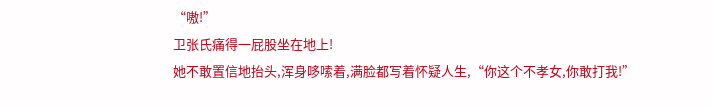“嗷!”
卫张氏痛得一屁股坐在地上!
她不敢置信地抬头,浑身哆嗦着,满脸都写着怀疑人生,“你这个不孝女,你敢打我!”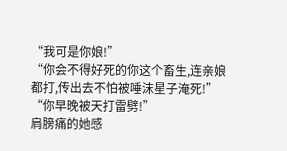“我可是你娘!”
“你会不得好死的你这个畜生,连亲娘都打,传出去不怕被唾沫星子淹死!”
“你早晚被天打雷劈!”
肩膀痛的她感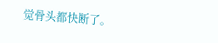觉骨头都快断了。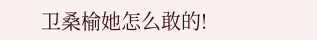卫桑榆她怎么敢的!